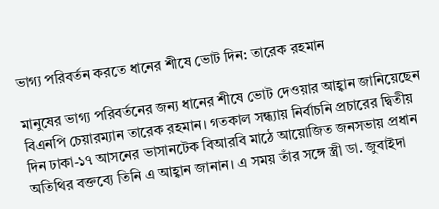ভাগ্য পরিবর্তন করতে ধানের শীষে ভোট দিন: তারেক রহমান

মানুষের ভাগ্য পরিবর্তনের জন্য ধানের শীষে ভোট দেওয়ার আহ্বান জানিয়েছেন বিএনপি চেয়ারম্যান তারেক রহমান। গতকাল সন্ধ্যায় নির্বাচনি প্রচারের দ্বিতীয় দিন ঢাকা-১৭ আসনের ভাসানটেক বিআরবি মাঠে আয়োজিত জনসভায় প্রধান অতিথির বক্তব্যে তিনি এ আহ্বান জানান। এ সময় তাঁর সঙ্গে স্ত্রী ডা. জুবাইদা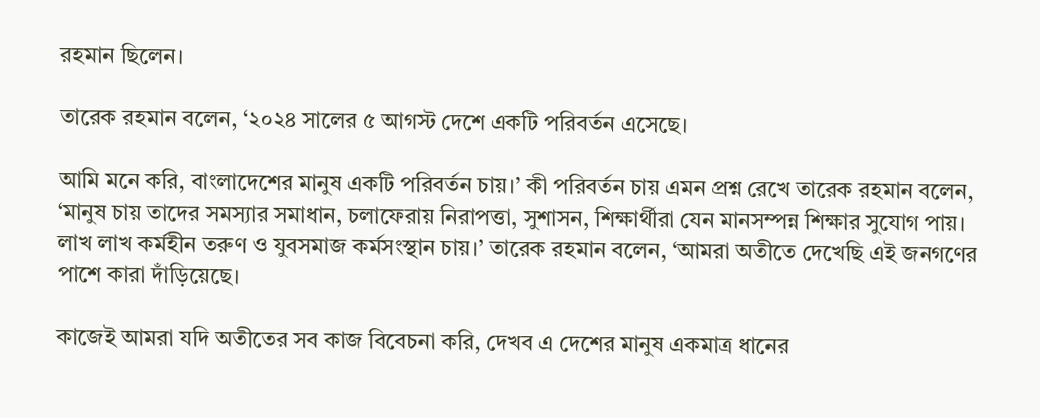রহমান ছিলেন।

তারেক রহমান বলেন, ‘২০২৪ সালের ৫ আগস্ট দেশে একটি পরিবর্তন এসেছে।

আমি মনে করি, বাংলাদেশের মানুষ একটি পরিবর্তন চায়।’ কী পরিবর্তন চায় এমন প্রশ্ন রেখে তারেক রহমান বলেন, ‘মানুষ চায় তাদের সমস্যার সমাধান, চলাফেরায় নিরাপত্তা, সুশাসন, শিক্ষার্থীরা যেন মানসম্পন্ন শিক্ষার সুযোগ পায়। লাখ লাখ কর্মহীন তরুণ ও যুবসমাজ কর্মসংস্থান চায়।’ তারেক রহমান বলেন, ‘আমরা অতীতে দেখেছি এই জনগণের পাশে কারা দাঁড়িয়েছে।

কাজেই আমরা যদি অতীতের সব কাজ বিবেচনা করি, দেখব এ দেশের মানুষ একমাত্র ধানের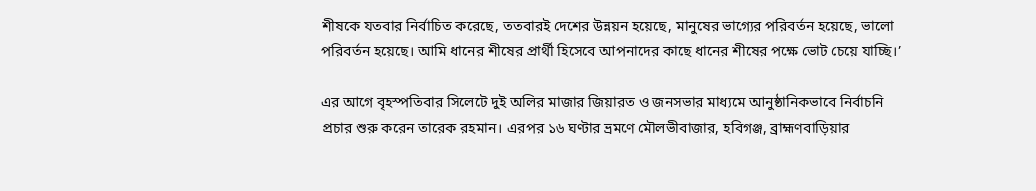শীষকে যতবার নির্বাচিত করেছে, ততবারই দেশের উন্নয়ন হয়েছে, মানুষের ভাগ্যের পরিবর্তন হয়েছে, ভালো পরিবর্তন হয়েছে। আমি ধানের শীষের প্রার্থী হিসেবে আপনাদের কাছে ধানের শীষের পক্ষে ভোট চেয়ে যাচ্ছি।’

এর আগে বৃহস্পতিবার সিলেটে দুই অলির মাজার জিয়ারত ও জনসভার মাধ্যমে আনুষ্ঠানিকভাবে নির্বাচনি প্রচার শুরু করেন তারেক রহমান। এরপর ১৬ ঘণ্টার ভ্রমণে মৌলভীবাজার, হবিগঞ্জ, ব্রাহ্মণবাড়িয়ার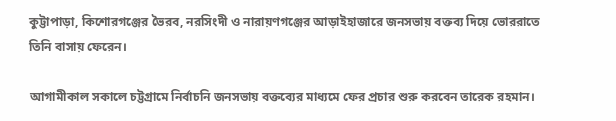কুট্টাপাড়া, কিশোরগঞ্জের ভৈরব, নরসিংদী ও নারায়ণগঞ্জের আড়াইহাজারে জনসভায় বক্তব্য দিয়ে ভোররাতে তিনি বাসায় ফেরেন।

আগামীকাল সকালে চট্টগ্রামে নির্বাচনি জনসভায় বক্তব্যের মাধ্যমে ফের প্রচার শুরু করবেন তারেক রহমান।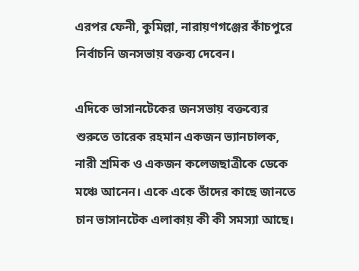এরপর ফেনী, কুমিল্লা, নারায়ণগঞ্জের কাঁচপুরে নির্বাচনি জনসভায় বক্তব্য দেবেন।

এদিকে ভাসানটেকের জনসভায় বক্তব্যের শুরুতে তারেক রহমান একজন ভ্যানচালক, নারী শ্রমিক ও একজন কলেজছাত্রীকে ডেকে মঞ্চে আনেন। একে একে তাঁদের কাছে জানতে চান ভাসানটেক এলাকায় কী কী সমস্যা আছে।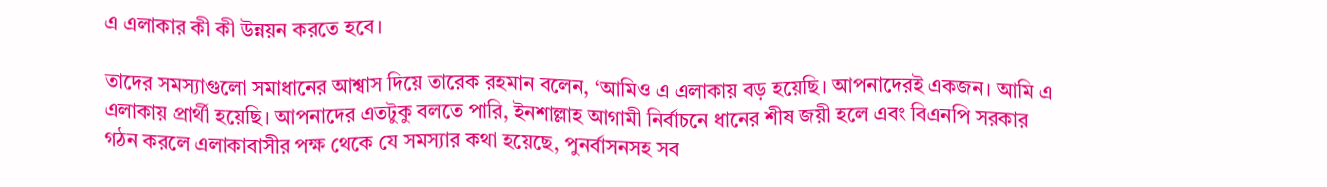এ এলাকার কী কী উন্নয়ন করতে হবে।

তাদের সমস্যাগুলো সমাধানের আশ্বাস দিয়ে তারেক রহমান বলেন, ‘আমিও এ এলাকায় বড় হয়েছি। আপনাদেরই একজন। আমি এ এলাকায় প্রার্থী হয়েছি। আপনাদের এতটুকু বলতে পারি, ইনশাল্লাহ আগামী নির্বাচনে ধানের শীষ জয়ী হলে এবং বিএনপি সরকার গঠন করলে এলাকাবাসীর পক্ষ থেকে যে সমস্যার কথা হয়েছে, পুনর্বাসনসহ সব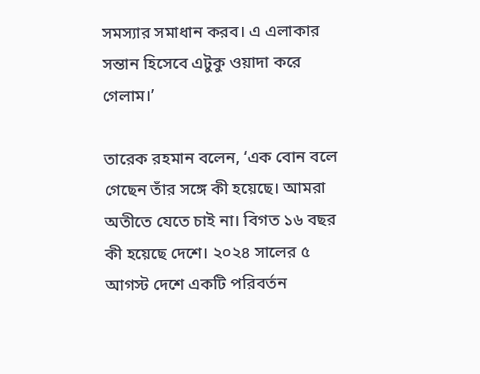সমস্যার সমাধান করব। এ এলাকার সন্তান হিসেবে এটুকু ওয়াদা করে গেলাম।’

তারেক রহমান বলেন, ‘এক বোন বলে গেছেন তাঁর সঙ্গে কী হয়েছে। আমরা অতীতে যেতে চাই না। বিগত ১৬ বছর কী হয়েছে দেশে। ২০২৪ সালের ৫ আগস্ট দেশে একটি পরিবর্তন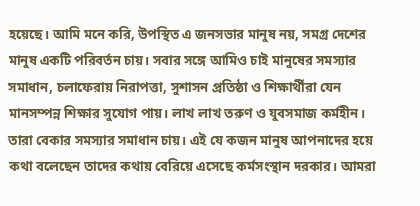হয়েছে। আমি মনে করি, উপস্থিত এ জনসভার মানুষ নয়, সমগ্র দেশের মানুষ একটি পরিবর্তন চায়। সবার সঙ্গে আমিও চাই মানুষের সমস্যার সমাধান, চলাফেরায় নিরাপত্তা, সুশাসন প্রতিষ্ঠা ও শিক্ষার্থীরা যেন মানসম্পন্ন শিক্ষার সুযোগ পায়। লাখ লাখ তরুণ ও যুবসমাজ কর্মহীন। তারা বেকার সমস্যার সমাধান চায়। এই যে কজন মানুষ আপনাদের হয়ে কথা বলেছেন তাদের কথায় বেরিয়ে এসেছে কর্মসংস্থান দরকার। আমরা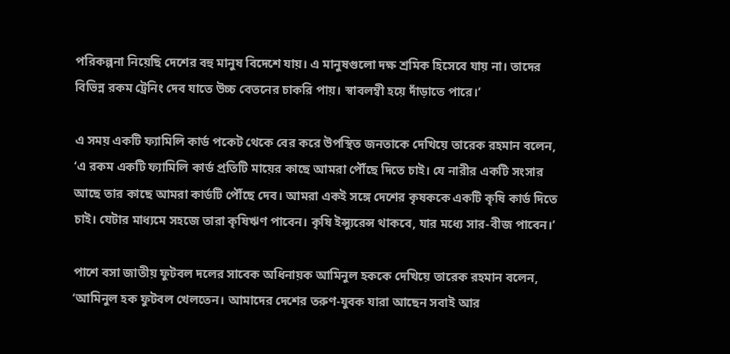পরিকল্পনা নিয়েছি দেশের বহু মানুষ বিদেশে যায়। এ মানুষগুলো দক্ষ শ্রমিক হিসেবে যায় না। তাদের বিভিন্ন রকম ট্রেনিং দেব যাতে উচ্চ বেতনের চাকরি পায়। স্বাবলম্বী হয়ে দাঁড়াতে পারে।’

এ সময় একটি ফ্যামিলি কার্ড পকেট থেকে বের করে উপস্থিত জনতাকে দেখিয়ে তারেক রহমান বলেন, ‘এ রকম একটি ফ্যামিলি কার্ড প্রতিটি মায়ের কাছে আমরা পৌঁছে দিতে চাই। যে নারীর একটি সংসার আছে তার কাছে আমরা কার্ডটি পৌঁছে দেব। আমরা একই সঙ্গে দেশের কৃষককে একটি কৃষি কার্ড দিতে চাই। যেটার মাধ্যমে সহজে তারা কৃষিঋণ পাবেন। কৃষি ইন্স্যুরেন্স থাকবে, যার মধ্যে সার-বীজ পাবেন।’

পাশে বসা জাতীয় ফুটবল দলের সাবেক অধিনায়ক আমিনুল হককে দেখিয়ে তারেক রহমান বলেন, ‘আমিনুল হক ফুটবল খেলতেন। আমাদের দেশের তরুণ-যুবক যারা আছেন সবাই আর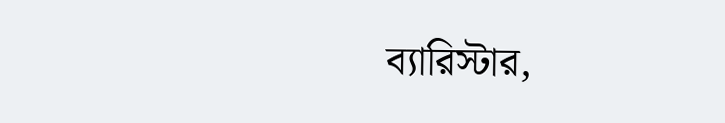ব্যারিস্টার,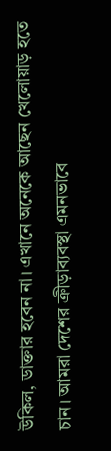উকিল, ডাক্তার হবেন না। এখানে অনেকে আছেন খেলোয়াড় হতে চান। আমরা দেশের ক্রীড়াব্যবস্থা এমনভাবে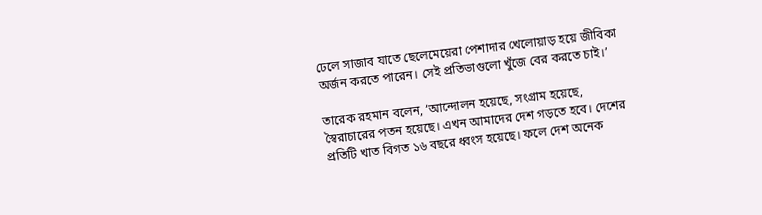ঢেলে সাজাব যাতে ছেলেমেয়েরা পেশাদার খেলোয়াড় হয়ে জীবিকা অর্জন করতে পারেন। সেই প্রতিভাগুলো খুঁজে বের করতে চাই।’

তারেক রহমান বলেন, ‘আন্দোলন হয়েছে, সংগ্রাম হয়েছে, স্বৈরাচারের পতন হয়েছে। এখন আমাদের দেশ গড়তে হবে। দেশের প্রতিটি খাত বিগত ১৬ বছরে ধ্বংস হয়েছে। ফলে দেশ অনেক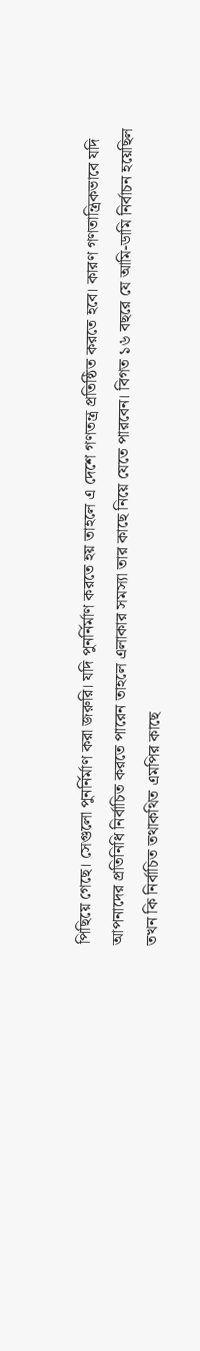পিছিয়ে গেছে। সেগুলো পুনর্নির্মাণ করা জরুরি। যদি পুনর্নির্মাণ করতে হয় তাহলে এ দেশে গণতন্ত্র প্রতিষ্ঠিত করতে হবে। কারণ গণতান্ত্রিকভাবে যদি আপনাদের প্রতিনিধি নির্বাচিত করতে পারেন তাহলে এলাকার সমস্যা তার কাছে নিয়ে যেতে পারবেন। বিগত ১৬ বছরে যে আমি-ডামি নির্বাচন হয়েছিল তখন কি নির্বাচিত তথাকথিত এমপির কাছে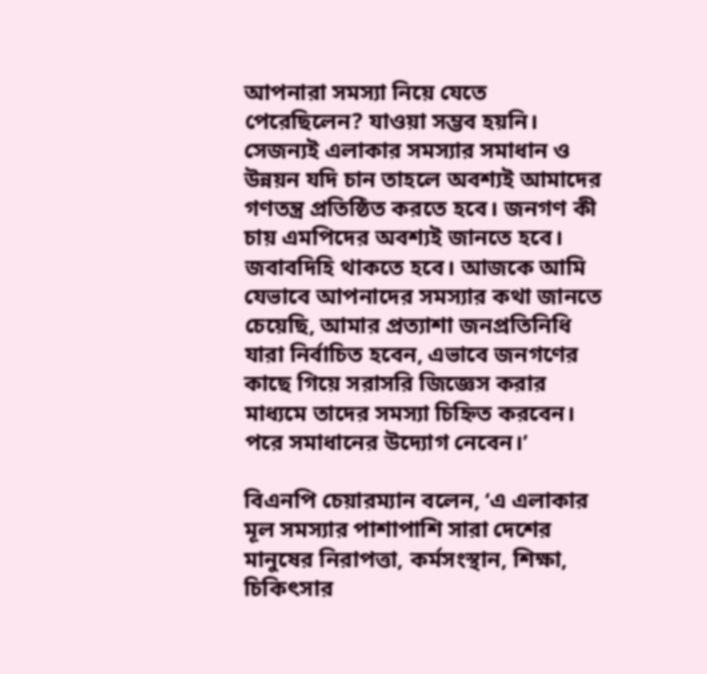আপনারা সমস্যা নিয়ে যেতে পেরেছিলেন? যাওয়া সম্ভব হয়নি। সেজন্যই এলাকার সমস্যার সমাধান ও উন্নয়ন যদি চান তাহলে অবশ্যই আমাদের গণতন্ত্র প্রতিষ্ঠিত করতে হবে। জনগণ কী চায় এমপিদের অবশ্যই জানতে হবে। জবাবদিহি থাকতে হবে। আজকে আমি যেভাবে আপনাদের সমস্যার কথা জানতে চেয়েছি, আমার প্রত্যাশা জনপ্রতিনিধি যারা নির্বাচিত হবেন, এভাবে জনগণের কাছে গিয়ে সরাসরি জিজ্ঞেস করার মাধ্যমে তাদের সমস্যা চিহ্নিত করবেন। পরে সমাধানের উদ্যোগ নেবেন।’

বিএনপি চেয়ারম্যান বলেন, ‘এ এলাকার মূল সমস্যার পাশাপাশি সারা দেশের মানুষের নিরাপত্তা, কর্মসংস্থান, শিক্ষা, চিকিৎসার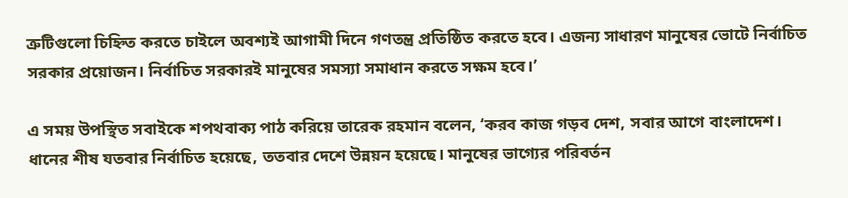ত্রুটিগুলো চিহ্নিত করতে চাইলে অবশ্যই আগামী দিনে গণতন্ত্র প্রতিষ্ঠিত করতে হবে। এজন্য সাধারণ মানুষের ভোটে নির্বাচিত সরকার প্রয়োজন। নির্বাচিত সরকারই মানুষের সমস্যা সমাধান করতে সক্ষম হবে।’

এ সময় উপস্থিত সবাইকে শপথবাক্য পাঠ করিয়ে তারেক রহমান বলেন, ‘করব কাজ গড়ব দেশ, সবার আগে বাংলাদেশ। ধানের শীষ যতবার নির্বাচিত হয়েছে, ততবার দেশে উন্নয়ন হয়েছে। মানুষের ভাগ্যের পরিবর্তন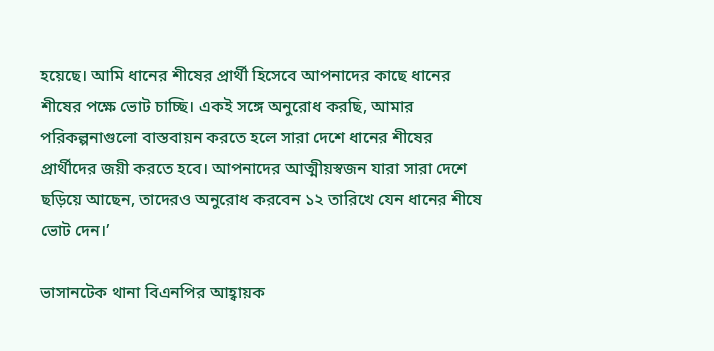হয়েছে। আমি ধানের শীষের প্রার্থী হিসেবে আপনাদের কাছে ধানের শীষের পক্ষে ভোট চাচ্ছি। একই সঙ্গে অনুরোধ করছি, আমার পরিকল্পনাগুলো বাস্তবায়ন করতে হলে সারা দেশে ধানের শীষের প্রার্থীদের জয়ী করতে হবে। আপনাদের আত্মীয়স্বজন যারা সারা দেশে ছড়িয়ে আছেন, তাদেরও অনুরোধ করবেন ১২ তারিখে যেন ধানের শীষে ভোট দেন।’

ভাসানটেক থানা বিএনপির আহ্বায়ক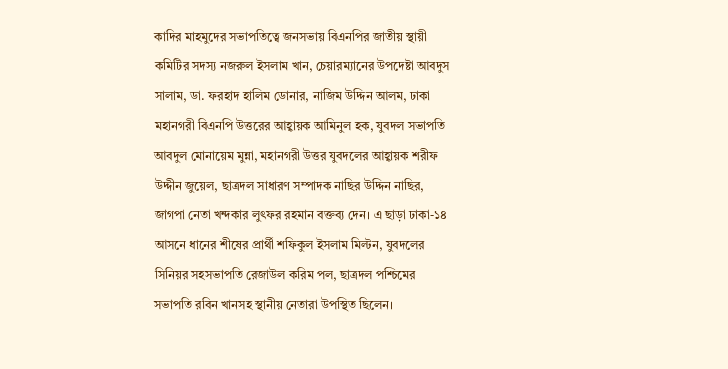কাদির মাহমুদের সভাপতিত্বে জনসভায় বিএনপির জাতীয় স্থায়ী কমিটির সদস্য নজরুল ইসলাম খান, চেয়ারম্যানের উপদেষ্টা আবদুস সালাম, ডা. ফরহাদ হালিম ডোনার, নাজিম উদ্দিন আলম, ঢাকা মহানগরী বিএনপি উত্তরের আহ্বায়ক আমিনুল হক, যুবদল সভাপতি আবদুল মোনায়েম মুন্না, মহানগরী উত্তর যুবদলের আহ্বায়ক শরীফ উদ্দীন জুয়েল, ছাত্রদল সাধারণ সম্পাদক নাছির উদ্দিন নাছির, জাগপা নেতা খন্দকার লুৎফর রহমান বক্তব্য দেন। এ ছাড়া ঢাকা-১৪ আসনে ধানের শীষের প্রার্থী শফিকুল ইসলাম মিল্টন, যুবদলের সিনিয়র সহসভাপতি রেজাউল করিম পল, ছাত্রদল পশ্চিমের সভাপতি রবিন খানসহ স্থানীয় নেতারা উপস্থিত ছিলেন।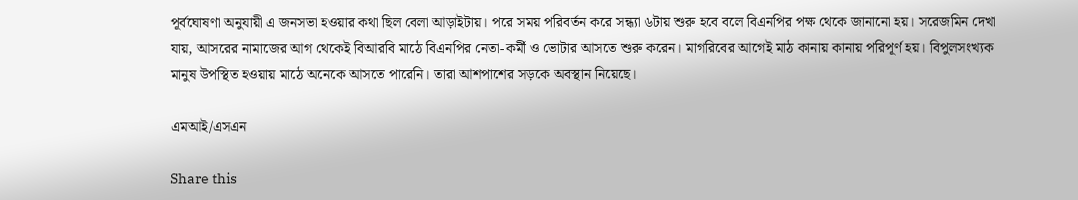পূর্বঘোষণা অনুযায়ী এ জনসভা হওয়ার কথা ছিল বেলা আড়াইটায়। পরে সময় পরিবর্তন করে সন্ধ্যা ৬টায় শুরু হবে বলে বিএনপির পক্ষ থেকে জানানো হয়। সরেজমিন দেখা যায়, আসরের নামাজের আগ থেকেই বিআরবি মাঠে বিএনপির নেতা-কর্মী ও ভোটার আসতে শুরু করেন। মাগরিবের আগেই মাঠ কানায় কানায় পরিপূর্ণ হয়। বিপুলসংখ্যক মানুষ উপস্থিত হওয়ায় মাঠে অনেকে আসতে পারেনি। তারা আশপাশের সড়কে অবস্থান নিয়েছে।

এমআই/এসএন

Share this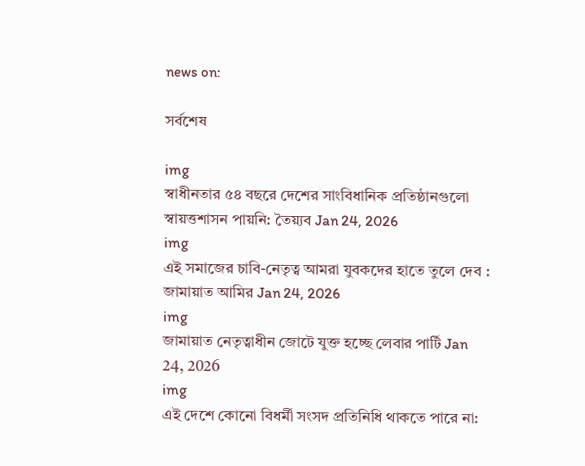news on:

সর্বশেষ

img
স্বাধীনতার ৫৪ বছরে দেশের সাংবিধানিক প্রতিষ্ঠানগুলো স্বায়ত্তশাসন পায়নি: তৈয়্যব Jan 24, 2026
img
এই সমাজের চাবি-নেতৃত্ব আমরা যুবকদের হাতে তুলে দেব : জামায়াত আমির Jan 24, 2026
img
জামায়াত নেতৃত্বাধীন জোটে যুক্ত হচ্ছে লেবার পার্টি Jan 24, 2026
img
এই দেশে কোনো বিধর্মী সংসদ প্রতিনিধি থাকতে পারে না: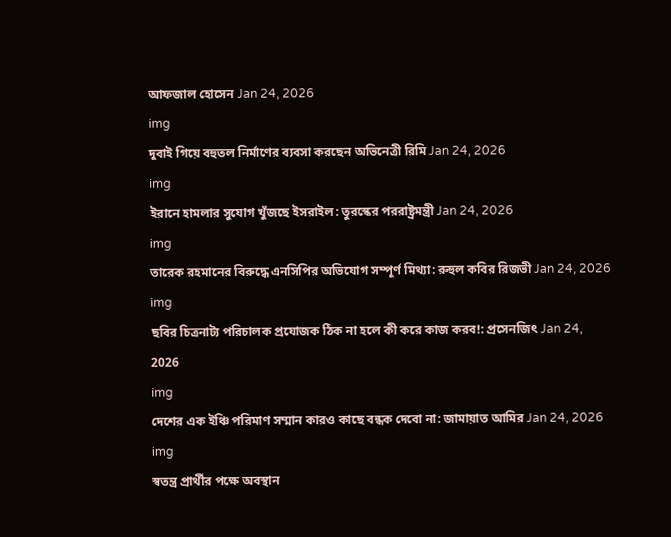আফজাল হোসেন Jan 24, 2026
img
দুবাই গিয়ে বহুতল নির্মাণের ব্যবসা করছেন অভিনেত্রী রিমি Jan 24, 2026
img
ইরানে হামলার সুযোগ খুঁজছে ইসরাইল: তুরস্কের পররাষ্ট্রমন্ত্রী Jan 24, 2026
img
তারেক রহমানের বিরুদ্ধে এনসিপির অভিযোগ সম্পূর্ণ মিথ্যা: রুহুল কবির রিজভী Jan 24, 2026
img
ছবির চিত্রনাট্য পরিচালক প্রযোজক ঠিক না হলে কী করে কাজ করব!: প্রসেনজিৎ Jan 24, 2026
img
দেশের এক ইঞ্চি পরিমাণ সম্মান কারও কাছে বন্ধক দেবো না: জামায়াত আমির Jan 24, 2026
img
স্বতন্ত্র প্রার্থীর পক্ষে অবস্থান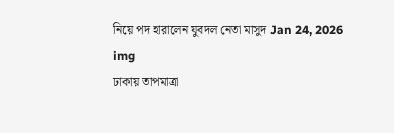নিয়ে পদ হারালেন যুবদল নেতা মাসুদ Jan 24, 2026
img
ঢাকায় তাপমাত্রা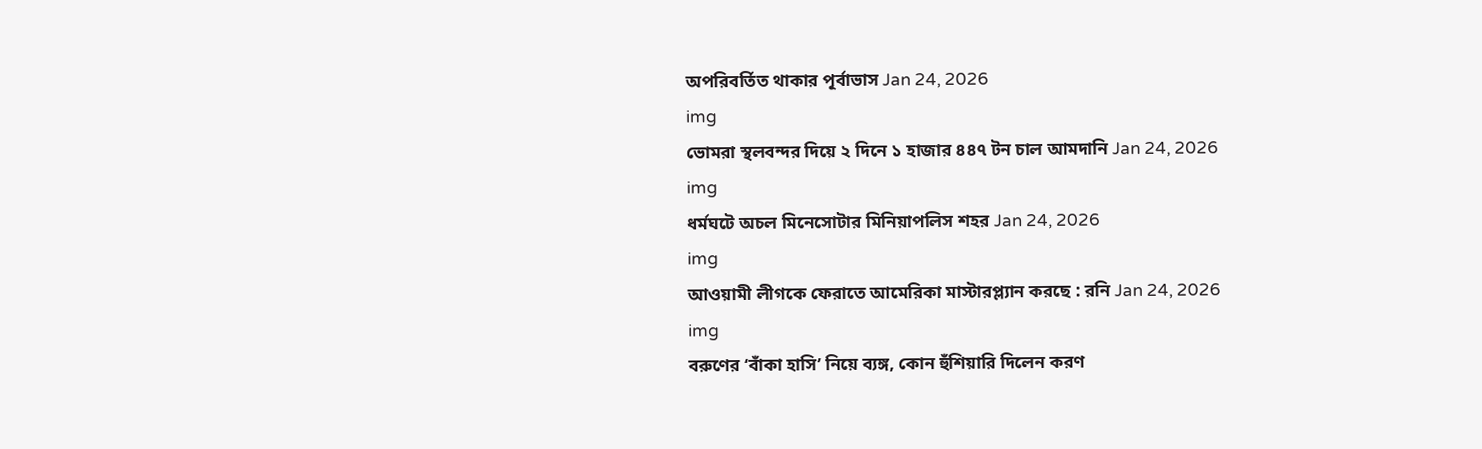অপরিবর্তিত থাকার পূর্বাভাস Jan 24, 2026
img
ভোমরা স্থলবন্দর দিয়ে ২ দিনে ১ হাজার ৪৪৭ টন চাল আমদানি Jan 24, 2026
img
ধর্মঘটে অচল মিনেসোটার মিনিয়াপলিস শহর Jan 24, 2026
img
আওয়ামী লীগকে ফেরাতে আমেরিকা মাস্টারপ্ল্যান করছে : রনি Jan 24, 2026
img
বরুণের ‘বাঁকা হাসি’ নিয়ে ব্যঙ্গ, কোন হুঁশিয়ারি দিলেন করণ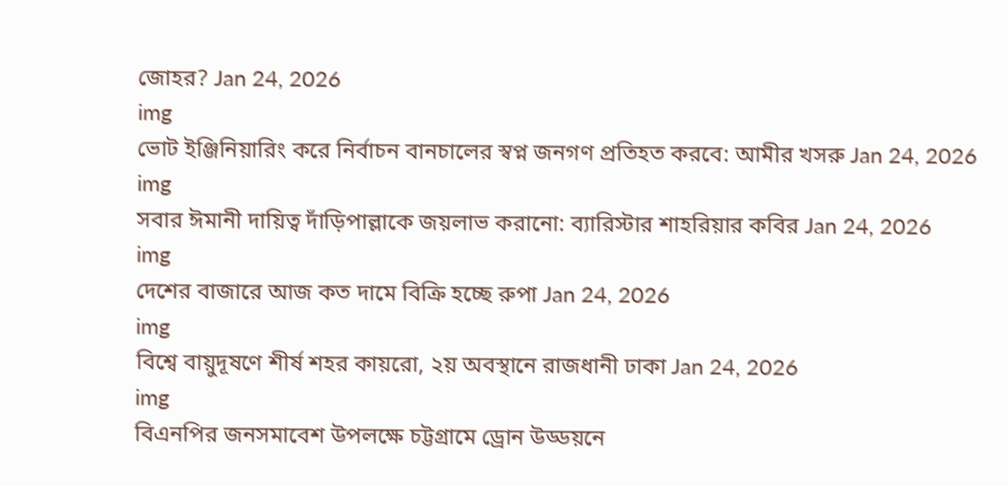জোহর? Jan 24, 2026
img
ভোট ইঞ্জিনিয়ারিং করে নির্বাচন বানচালের স্বপ্ন জনগণ প্রতিহত করবে: আমীর খসরু Jan 24, 2026
img
সবার ঈমানী দায়িত্ব দাঁড়িপাল্লাকে জয়লাভ করানো: ব্যারিস্টার শাহরিয়ার কবির Jan 24, 2026
img
দেশের বাজারে আজ কত দামে বিক্রি হচ্ছে রুপা Jan 24, 2026
img
বিশ্বে বায়ুদূষণে শীর্ষ শহর কায়রো, ২য় অবস্থানে রাজধানী ঢাকা Jan 24, 2026
img
বিএনপির জনসমাবেশ উপলক্ষে চট্টগ্রামে ড্রোন উড্ডয়নে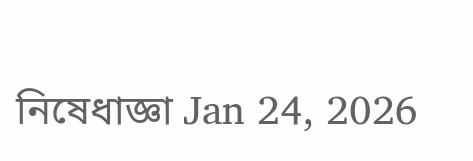নিষেধাজ্ঞা Jan 24, 2026